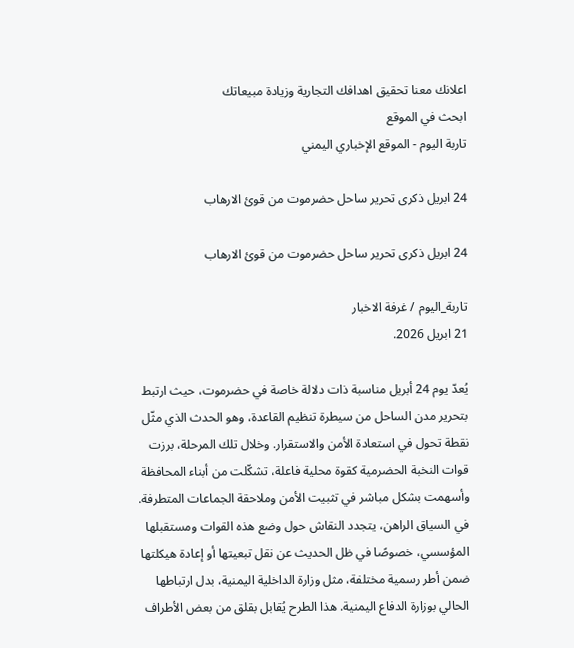اعلانك معنا تحقيق اهدافك التجارية وزيادة مبيعاتك
ابحث في الموقع
تاربة اليوم - الموقع الإخباري اليمني

24 ابريل ذكرى تحرير ساحل حضرموت من قوئ الارهاب

24 ابريل ذكرى تحرير ساحل حضرموت من قوئ الارهاب

تاربة_اليوم / غرفة الاخبار
21 ابريل 2026.

يُعدّ يوم 24 أبريل مناسبة ذات دلالة خاصة في حضرموت، حيث ارتبط بتحرير مدن الساحل من سيطرة تنظيم القاعدة، وهو الحدث الذي مثّل نقطة تحول في استعادة الأمن والاستقرار. وخلال تلك المرحلة، برزت قوات النخبة الحضرمية كقوة محلية فاعلة، تشكّلت من أبناء المحافظة وأسهمت بشكل مباشر في تثبيت الأمن وملاحقة الجماعات المتطرفة.
في السياق الراهن، يتجدد النقاش حول وضع هذه القوات ومستقبلها المؤسسي، خصوصًا في ظل الحديث عن نقل تبعيتها أو إعادة هيكلتها ضمن أطر رسمية مختلفة، مثل وزارة الداخلية اليمنية، بدل ارتباطها الحالي بوزارة الدفاع اليمنية. هذا الطرح يُقابل بقلق من بعض الأطراف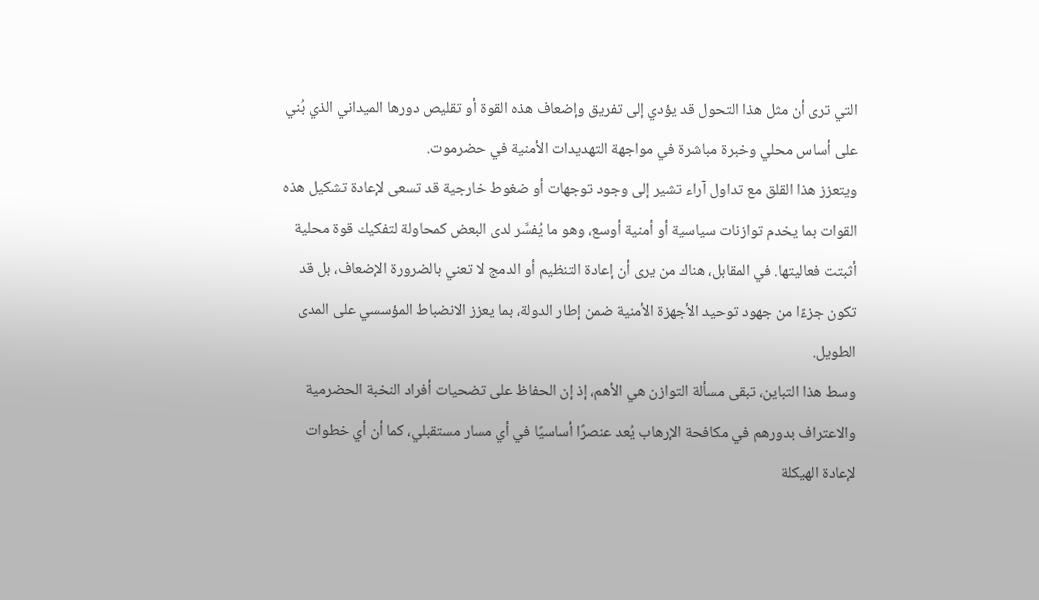التي ترى أن مثل هذا التحول قد يؤدي إلى تفريق وإضعاف هذه القوة أو تقليص دورها الميداني الذي بُني على أساس محلي وخبرة مباشرة في مواجهة التهديدات الأمنية في حضرموت.
ويتعزز هذا القلق مع تداول آراء تشير إلى وجود توجهات أو ضغوط خارجية قد تسعى لإعادة تشكيل هذه القوات بما يخدم توازنات سياسية أو أمنية أوسع، وهو ما يُفسَّر لدى البعض كمحاولة لتفكيك قوة محلية أثبتت فعاليتها. في المقابل، هناك من يرى أن إعادة التنظيم أو الدمج لا تعني بالضرورة الإضعاف، بل قد تكون جزءًا من جهود توحيد الأجهزة الأمنية ضمن إطار الدولة، بما يعزز الانضباط المؤسسي على المدى الطويل.
وسط هذا التباين، تبقى مسألة التوازن هي الأهم، إذ إن الحفاظ على تضحيات أفراد النخبة الحضرمية والاعتراف بدورهم في مكافحة الإرهاب يُعد عنصرًا أساسيًا في أي مسار مستقبلي، كما أن أي خطوات لإعادة الهيكلة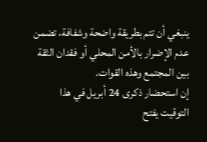ينبغي أن تتم بطريقة واضحة وشفافة، تضمن عدم الإضرار بالأمن المحلي أو فقدان الثقة بين المجتمع وهذه القوات.
إن استحضار ذكرى 24 أبريل في هذا التوقيت يفتح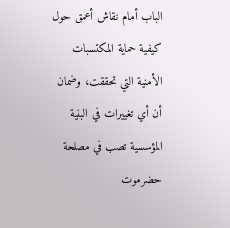الباب أمام نقاش أعمق حول كيفية حماية المكتسبات الأمنية التي تحققت، وضمان أن أي تغييرات في البنية المؤسسية تصب في مصلحة حضرموت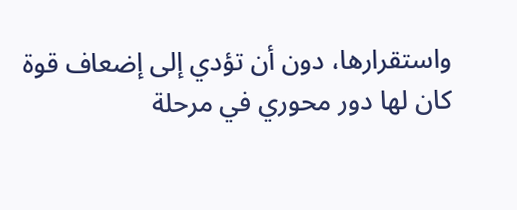واستقرارها، دون أن تؤدي إلى إضعاف قوة كان لها دور محوري في مرحلة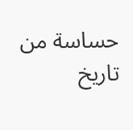حساسة من تاريخ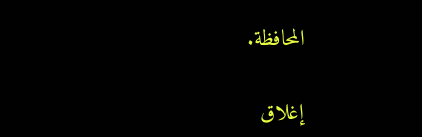المحافظة.

إغلاق